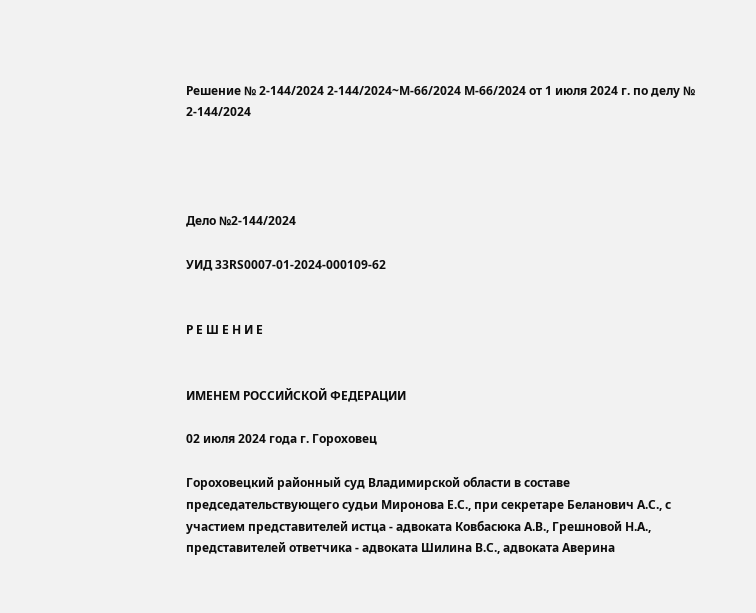Решение № 2-144/2024 2-144/2024~М-66/2024 М-66/2024 от 1 июля 2024 г. по делу № 2-144/2024




Дело №2-144/2024

УИД 33RS0007-01-2024-000109-62


Р Е Ш Е Н И Е


ИМЕНЕМ РОССИЙСКОЙ ФЕДЕРАЦИИ

02 июля 2024 года г. Гороховец

Гороховецкий районный суд Владимирской области в составе председательствующего судьи Миронова Е.С., при секретаре Беланович А.С., с участием представителей истца - адвоката Ковбасюка А.В., Грешновой Н.А., представителей ответчика - адвоката Шилина В.С., адвоката Аверина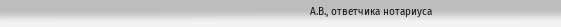А.В., ответчика нотариуса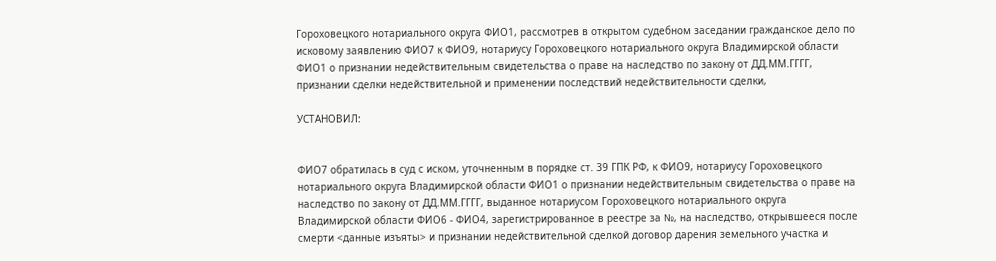Гороховецкого нотариального округа ФИО1, рассмотрев в открытом судебном заседании гражданское дело по исковому заявлению ФИО7 к ФИО9, нотариусу Гороховецкого нотариального округа Владимирской области ФИО1 о признании недействительным свидетельства о праве на наследство по закону от ДД.ММ.ГГГГ, признании сделки недействительной и применении последствий недействительности сделки,

УСТАНОВИЛ:


ФИО7 обратилась в суд с иском, уточненным в порядке ст. 39 ГПК РФ, к ФИО9, нотариусу Гороховецкого нотариального округа Владимирской области ФИО1 о признании недействительным свидетельства о праве на наследство по закону от ДД.ММ.ГГГГ, выданное нотариусом Гороховецкого нотариального округа Владимирской области ФИО6 - ФИО4, зарегистрированное в реестре за №, на наследство, открывшееся после смерти <данные изъяты> и признании недействительной сделкой договор дарения земельного участка и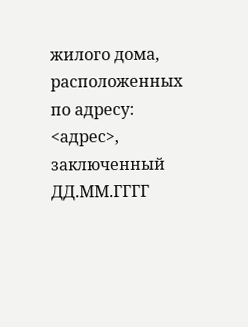жилого дома, расположенных по адресу: <адрес>, заключенный ДД.ММ.ГГГГ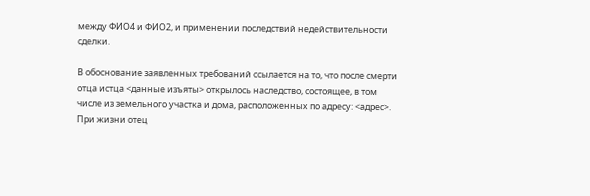между ФИО4 и ФИО2, и применении последствий недействительности сделки.

В обоснование заявленных требований ссылается на то, что после смерти отца истца <данные изъяты> открылось наследство, состоящее, в том числе из земельного участка и дома, расположенных по адресу: <адрес>. При жизни отец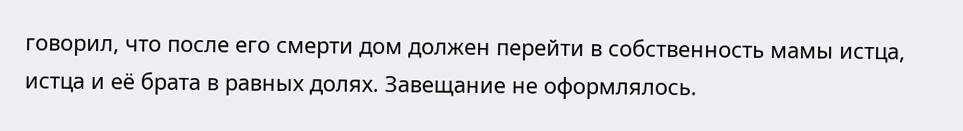говорил, что после его смерти дом должен перейти в собственность мамы истца, истца и её брата в равных долях. Завещание не оформлялось.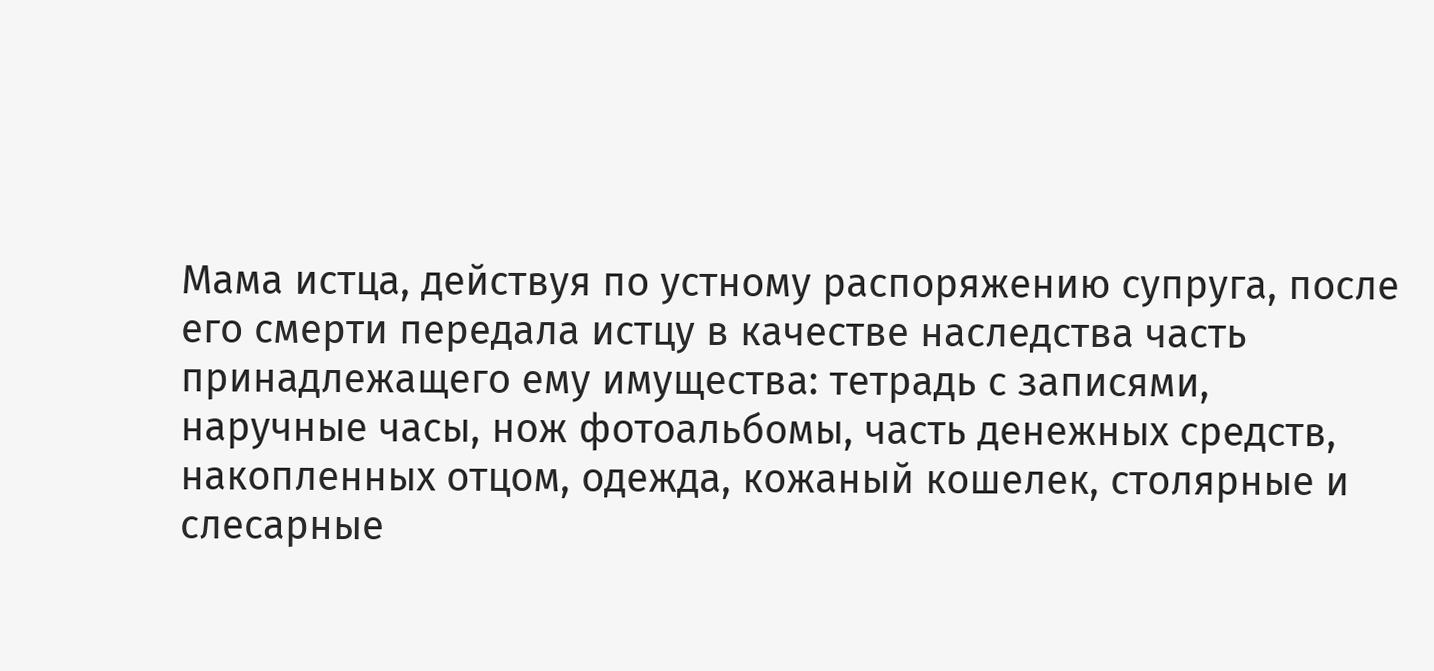Мама истца, действуя по устному распоряжению супруга, после его смерти передала истцу в качестве наследства часть принадлежащего ему имущества: тетрадь с записями, наручные часы, нож фотоальбомы, часть денежных средств, накопленных отцом, одежда, кожаный кошелек, столярные и слесарные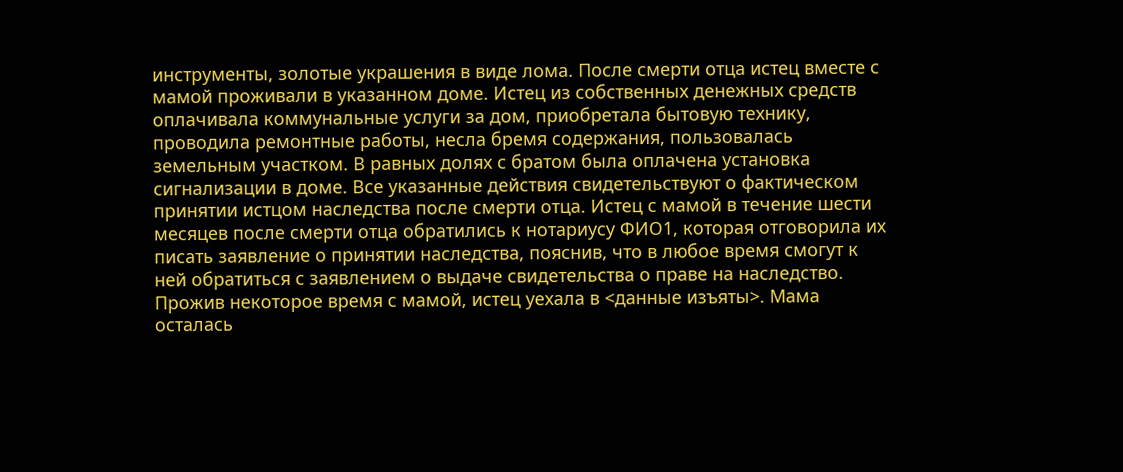инструменты, золотые украшения в виде лома. После смерти отца истец вместе с мамой проживали в указанном доме. Истец из собственных денежных средств оплачивала коммунальные услуги за дом, приобретала бытовую технику, проводила ремонтные работы, несла бремя содержания, пользовалась земельным участком. В равных долях с братом была оплачена установка сигнализации в доме. Все указанные действия свидетельствуют о фактическом принятии истцом наследства после смерти отца. Истец с мамой в течение шести месяцев после смерти отца обратились к нотариусу ФИО1, которая отговорила их писать заявление о принятии наследства, пояснив, что в любое время смогут к ней обратиться с заявлением о выдаче свидетельства о праве на наследство. Прожив некоторое время с мамой, истец уехала в <данные изъяты>. Мама осталась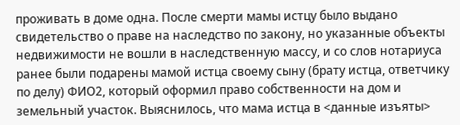проживать в доме одна. После смерти мамы истцу было выдано свидетельство о праве на наследство по закону, но указанные объекты недвижимости не вошли в наследственную массу, и со слов нотариуса ранее были подарены мамой истца своему сыну (брату истца, ответчику по делу) ФИО2, который оформил право собственности на дом и земельный участок. Выяснилось, что мама истца в <данные изъяты>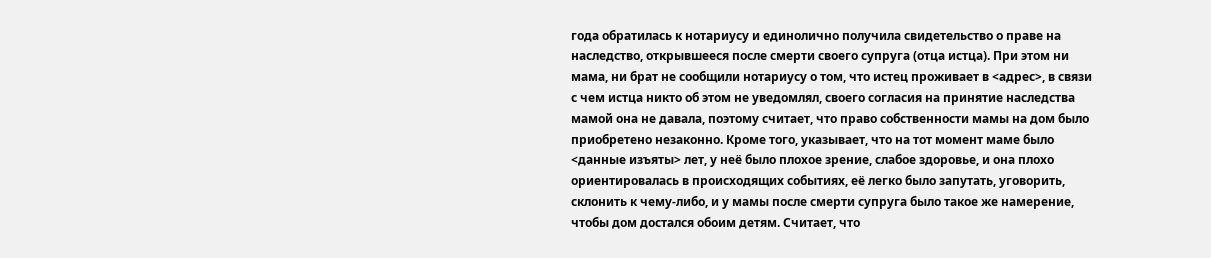года обратилась к нотариусу и единолично получила свидетельство о праве на наследство, открывшееся после смерти своего супруга (отца истца). При этом ни мама, ни брат не сообщили нотариусу о том, что истец проживает в <адрес>, в связи с чем истца никто об этом не уведомлял, своего согласия на принятие наследства мамой она не давала, поэтому считает, что право собственности мамы на дом было приобретено незаконно. Кроме того, указывает, что на тот момент маме было <данные изъяты> лет, у неё было плохое зрение, слабое здоровье, и она плохо ориентировалась в происходящих событиях, её легко было запутать, уговорить, склонить к чему-либо, и у мамы после смерти супруга было такое же намерение, чтобы дом достался обоим детям. Считает, что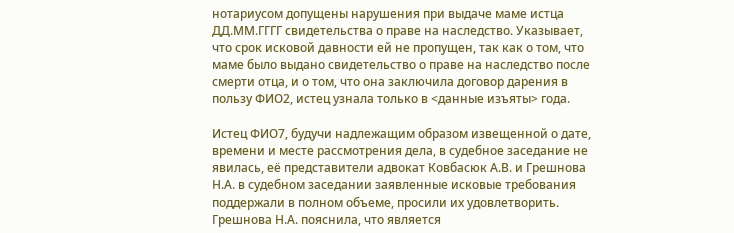нотариусом допущены нарушения при выдаче маме истца ДД.ММ.ГГГГ свидетельства о праве на наследство. Указывает, что срок исковой давности ей не пропущен, так как о том, что маме было выдано свидетельство о праве на наследство после смерти отца, и о том, что она заключила договор дарения в пользу ФИО2, истец узнала только в <данные изъяты> года.

Истец ФИО7, будучи надлежащим образом извещенной о дате, времени и месте рассмотрения дела, в судебное заседание не явилась, её представители адвокат Ковбасюк А.В. и Грешнова Н.А. в судебном заседании заявленные исковые требования поддержали в полном объеме, просили их удовлетворить. Грешнова Н.А. пояснила, что является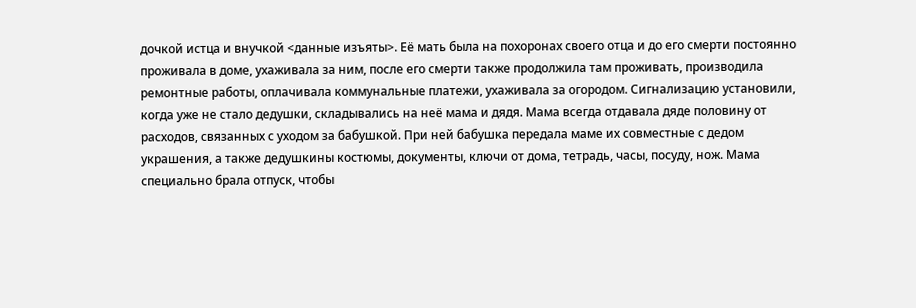дочкой истца и внучкой <данные изъяты>. Её мать была на похоронах своего отца и до его смерти постоянно проживала в доме, ухаживала за ним, после его смерти также продолжила там проживать, производила ремонтные работы, оплачивала коммунальные платежи, ухаживала за огородом. Сигнализацию установили, когда уже не стало дедушки, складывались на неё мама и дядя. Мама всегда отдавала дяде половину от расходов, связанных с уходом за бабушкой. При ней бабушка передала маме их совместные с дедом украшения, а также дедушкины костюмы, документы, ключи от дома, тетрадь, часы, посуду, нож. Мама специально брала отпуск, чтобы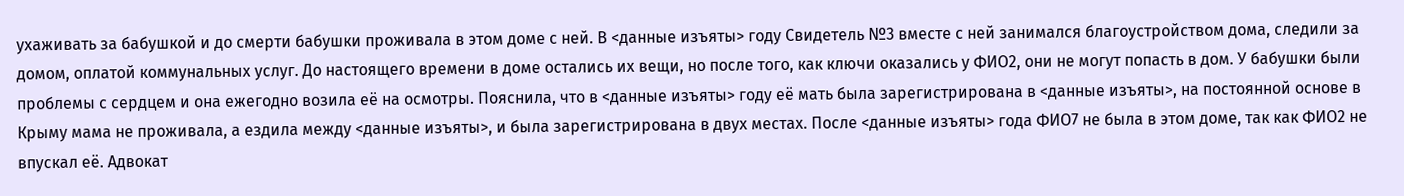ухаживать за бабушкой и до смерти бабушки проживала в этом доме с ней. В <данные изъяты> году Свидетель №3 вместе с ней занимался благоустройством дома, следили за домом, оплатой коммунальных услуг. До настоящего времени в доме остались их вещи, но после того, как ключи оказались у ФИО2, они не могут попасть в дом. У бабушки были проблемы с сердцем и она ежегодно возила её на осмотры. Пояснила, что в <данные изъяты> году её мать была зарегистрирована в <данные изъяты>, на постоянной основе в Крыму мама не проживала, а ездила между <данные изъяты>, и была зарегистрирована в двух местах. После <данные изъяты> года ФИО7 не была в этом доме, так как ФИО2 не впускал её. Адвокат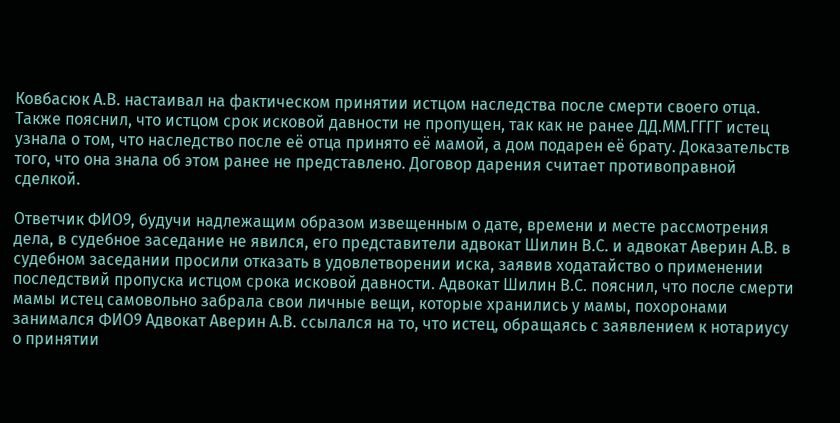Ковбасюк А.В. настаивал на фактическом принятии истцом наследства после смерти своего отца. Также пояснил, что истцом срок исковой давности не пропущен, так как не ранее ДД.ММ.ГГГГ истец узнала о том, что наследство после её отца принято её мамой, а дом подарен её брату. Доказательств того, что она знала об этом ранее не представлено. Договор дарения считает противоправной сделкой.

Ответчик ФИО9, будучи надлежащим образом извещенным о дате, времени и месте рассмотрения дела, в судебное заседание не явился, его представители адвокат Шилин В.С. и адвокат Аверин А.В. в судебном заседании просили отказать в удовлетворении иска, заявив ходатайство о применении последствий пропуска истцом срока исковой давности. Адвокат Шилин В.С. пояснил, что после смерти мамы истец самовольно забрала свои личные вещи, которые хранились у мамы, похоронами занимался ФИО9 Адвокат Аверин А.В. ссылался на то, что истец, обращаясь с заявлением к нотариусу о принятии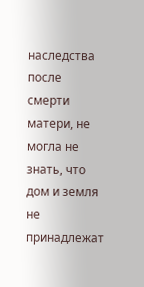наследства после смерти матери, не могла не знать, что дом и земля не принадлежат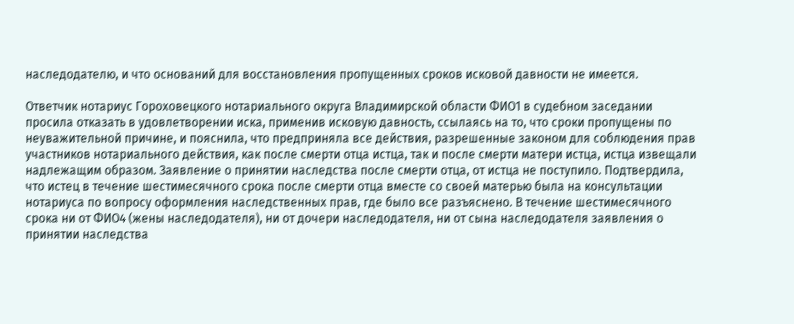наследодателю, и что оснований для восстановления пропущенных сроков исковой давности не имеется.

Ответчик нотариус Гороховецкого нотариального округа Владимирской области ФИО1 в судебном заседании просила отказать в удовлетворении иска, применив исковую давность, ссылаясь на то, что сроки пропущены по неуважительной причине, и пояснила, что предприняла все действия, разрешенные законом для соблюдения прав участников нотариального действия, как после смерти отца истца, так и после смерти матери истца, истца извещали надлежащим образом. Заявление о принятии наследства после смерти отца, от истца не поступило. Подтвердила, что истец в течение шестимесячного срока после смерти отца вместе со своей матерью была на консультации нотариуса по вопросу оформления наследственных прав, где было все разъяснено. В течение шестимесячного срока ни от ФИО4 (жены наследодателя), ни от дочери наследодателя, ни от сына наследодателя заявления о принятии наследства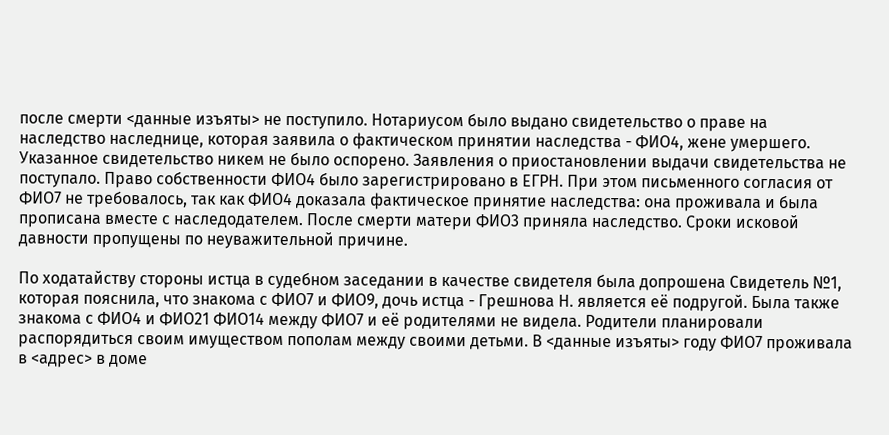после смерти <данные изъяты> не поступило. Нотариусом было выдано свидетельство о праве на наследство наследнице, которая заявила о фактическом принятии наследства - ФИО4, жене умершего. Указанное свидетельство никем не было оспорено. Заявления о приостановлении выдачи свидетельства не поступало. Право собственности ФИО4 было зарегистрировано в ЕГРН. При этом письменного согласия от ФИО7 не требовалось, так как ФИО4 доказала фактическое принятие наследства: она проживала и была прописана вместе с наследодателем. После смерти матери ФИО3 приняла наследство. Сроки исковой давности пропущены по неуважительной причине.

По ходатайству стороны истца в судебном заседании в качестве свидетеля была допрошена Свидетель №1, которая пояснила, что знакома с ФИО7 и ФИО9, дочь истца - Грешнова Н. является её подругой. Была также знакома с ФИО4 и ФИО21 ФИО14 между ФИО7 и её родителями не видела. Родители планировали распорядиться своим имуществом пополам между своими детьми. В <данные изъяты> году ФИО7 проживала в <адрес> в доме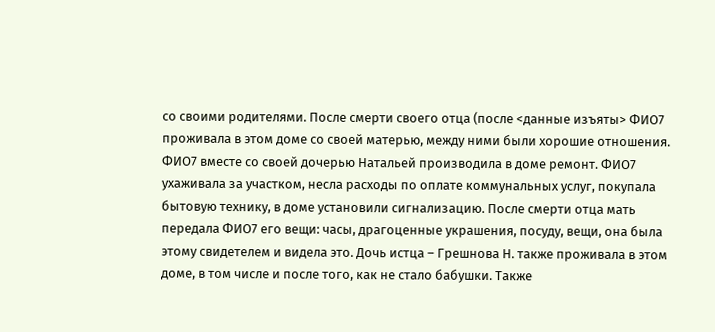со своими родителями. После смерти своего отца (после <данные изъяты> ФИО7 проживала в этом доме со своей матерью, между ними были хорошие отношения. ФИО7 вместе со своей дочерью Натальей производила в доме ремонт. ФИО7 ухаживала за участком, несла расходы по оплате коммунальных услуг, покупала бытовую технику, в доме установили сигнализацию. После смерти отца мать передала ФИО7 его вещи: часы, драгоценные украшения, посуду, вещи, она была этому свидетелем и видела это. Дочь истца – Грешнова Н. также проживала в этом доме, в том числе и после того, как не стало бабушки. Также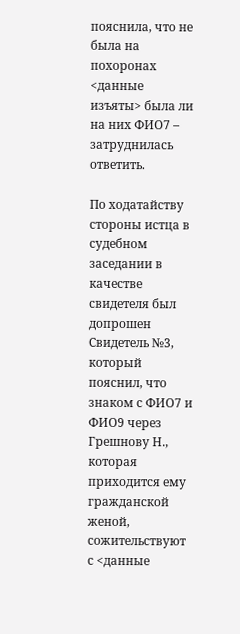пояснила, что не была на похоронах <данные изъяты> была ли на них ФИО7 – затруднилась ответить.

По ходатайству стороны истца в судебном заседании в качестве свидетеля был допрошен Свидетель №3, который пояснил, что знаком с ФИО7 и ФИО9 через Грешнову Н., которая приходится ему гражданской женой, сожительствуют с <данные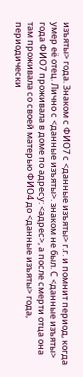изъяты> года. Знаком с ФИО7 с <данные изъяты> г.г. и помнит период, когда умер её отец. Лично с <данные изъяты>. знаком не был. С <данные изъяты> года ФИО7 проживала в доме по адресу: <адрес>, а после смерти отца она там проживала со своей матерью ФИО4 до <данные изъяты> года, периодически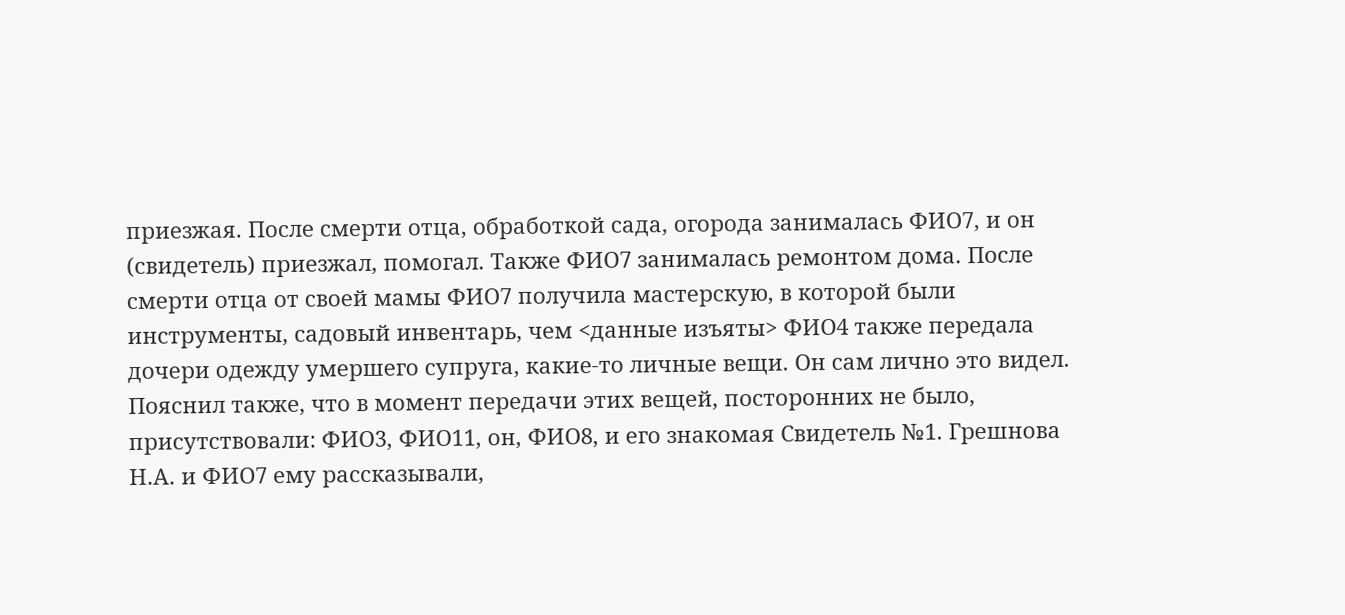приезжая. После смерти отца, обработкой сада, огорода занималась ФИО7, и он (свидетель) приезжал, помогал. Также ФИО7 занималась ремонтом дома. После смерти отца от своей мамы ФИО7 получила мастерскую, в которой были инструменты, садовый инвентарь, чем <данные изъяты> ФИО4 также передала дочери одежду умершего супруга, какие-то личные вещи. Он сам лично это видел. Пояснил также, что в момент передачи этих вещей, посторонних не было, присутствовали: ФИО3, ФИО11, он, ФИО8, и его знакомая Свидетель №1. Грешнова Н.А. и ФИО7 ему рассказывали,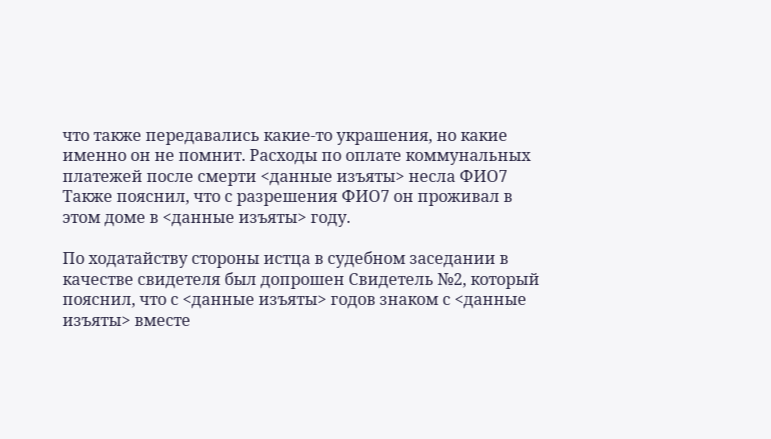что также передавались какие-то украшения, но какие именно он не помнит. Расходы по оплате коммунальных платежей после смерти <данные изъяты> несла ФИО7 Также пояснил, что с разрешения ФИО7 он проживал в этом доме в <данные изъяты> году.

По ходатайству стороны истца в судебном заседании в качестве свидетеля был допрошен Свидетель №2, который пояснил, что с <данные изъяты> годов знаком с <данные изъяты> вместе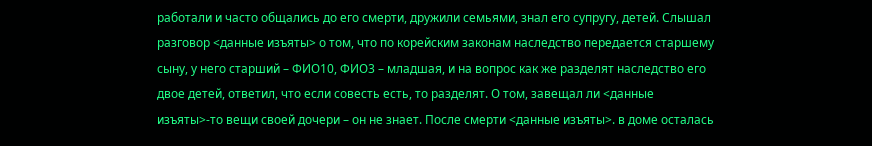работали и часто общались до его смерти, дружили семьями, знал его супругу, детей. Слышал разговор <данные изъяты> о том, что по корейским законам наследство передается старшему сыну, у него старший – ФИО10, ФИО3 – младшая, и на вопрос как же разделят наследство его двое детей, ответил, что если совесть есть, то разделят. О том, завещал ли <данные изъяты>-то вещи своей дочери – он не знает. После смерти <данные изъяты>. в доме осталась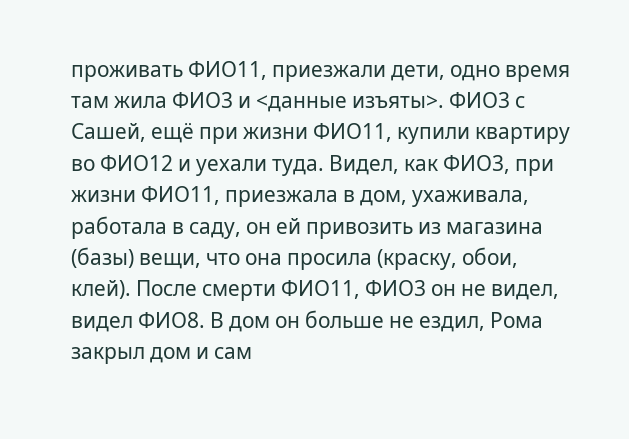проживать ФИО11, приезжали дети, одно время там жила ФИО3 и <данные изъяты>. ФИО3 с Сашей, ещё при жизни ФИО11, купили квартиру во ФИО12 и уехали туда. Видел, как ФИО3, при жизни ФИО11, приезжала в дом, ухаживала, работала в саду, он ей привозить из магазина (базы) вещи, что она просила (краску, обои, клей). После смерти ФИО11, ФИО3 он не видел, видел ФИО8. В дом он больше не ездил, Рома закрыл дом и сам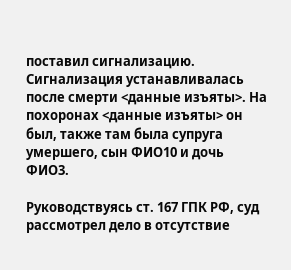поставил сигнализацию. Сигнализация устанавливалась после смерти <данные изъяты>. На похоронах <данные изъяты> он был, также там была супруга умершего, сын ФИО10 и дочь ФИО3.

Руководствуясь ст. 167 ГПК РФ, суд рассмотрел дело в отсутствие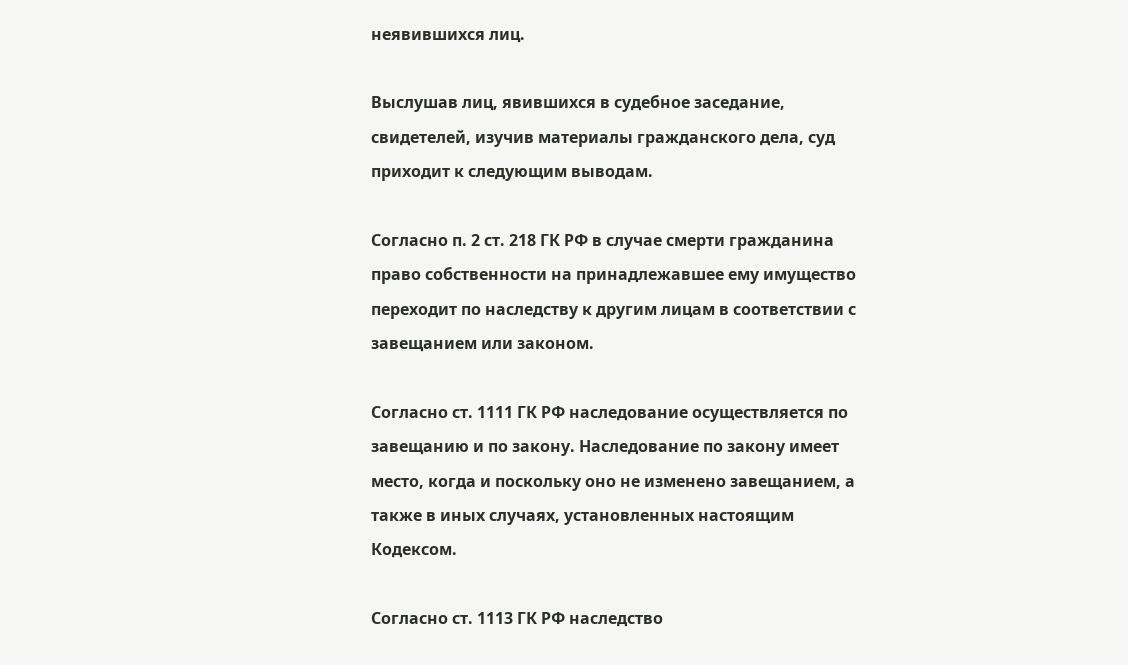неявившихся лиц.

Выслушав лиц, явившихся в судебное заседание, свидетелей, изучив материалы гражданского дела, суд приходит к следующим выводам.

Согласно п. 2 ст. 218 ГК РФ в случае смерти гражданина право собственности на принадлежавшее ему имущество переходит по наследству к другим лицам в соответствии с завещанием или законом.

Согласно ст. 1111 ГК РФ наследование осуществляется по завещанию и по закону. Наследование по закону имеет место, когда и поскольку оно не изменено завещанием, а также в иных случаях, установленных настоящим Кодексом.

Согласно ст. 1113 ГК РФ наследство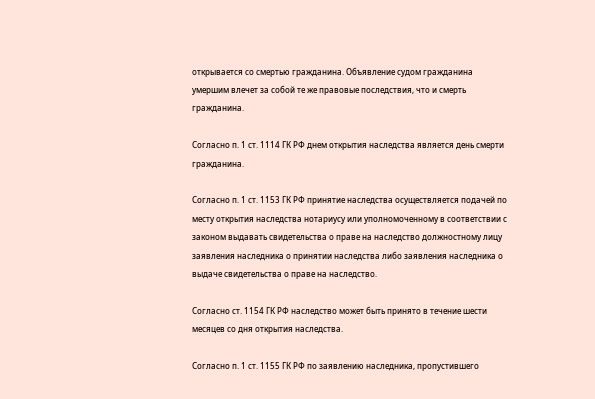открывается со смертью гражданина. Объявление судом гражданина умершим влечет за собой те же правовые последствия, что и смерть гражданина.

Согласно п. 1 ст. 1114 ГК РФ днем открытия наследства является день смерти гражданина.

Согласно п. 1 ст. 1153 ГК РФ принятие наследства осуществляется подачей по месту открытия наследства нотариусу или уполномоченному в соответствии с законом выдавать свидетельства о праве на наследство должностному лицу заявления наследника о принятии наследства либо заявления наследника о выдаче свидетельства о праве на наследство.

Согласно ст. 1154 ГК РФ наследство может быть принято в течение шести месяцев со дня открытия наследства.

Согласно п. 1 ст. 1155 ГК РФ по заявлению наследника, пропустившего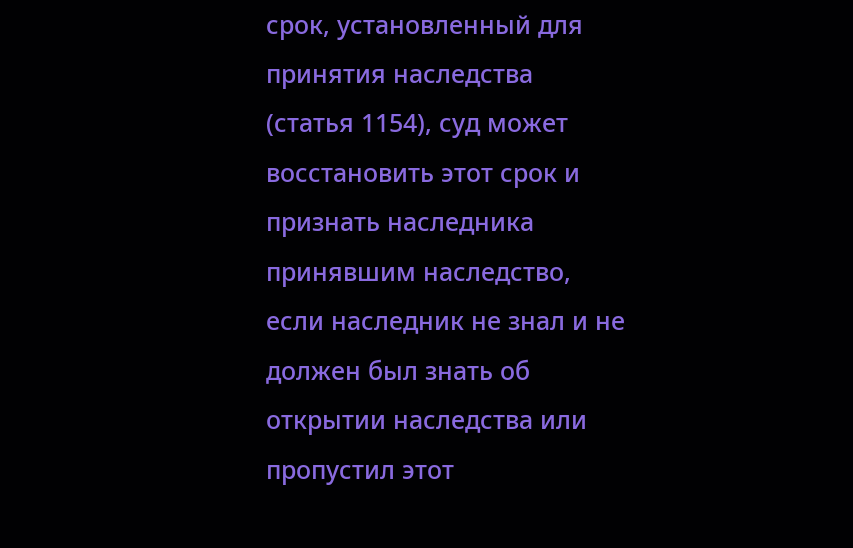срок, установленный для принятия наследства (статья 1154), суд может восстановить этот срок и признать наследника принявшим наследство, если наследник не знал и не должен был знать об открытии наследства или пропустил этот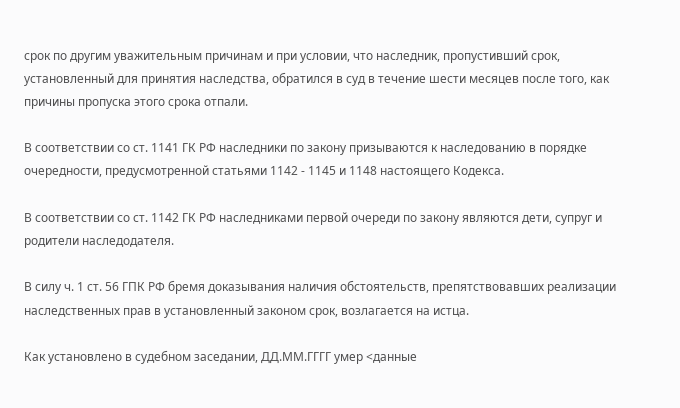срок по другим уважительным причинам и при условии, что наследник, пропустивший срок, установленный для принятия наследства, обратился в суд в течение шести месяцев после того, как причины пропуска этого срока отпали.

В соответствии со ст. 1141 ГК РФ наследники по закону призываются к наследованию в порядке очередности, предусмотренной статьями 1142 - 1145 и 1148 настоящего Кодекса.

В соответствии со ст. 1142 ГК РФ наследниками первой очереди по закону являются дети, супруг и родители наследодателя.

В силу ч. 1 ст. 56 ГПК РФ бремя доказывания наличия обстоятельств, препятствовавших реализации наследственных прав в установленный законом срок, возлагается на истца.

Как установлено в судебном заседании, ДД.ММ.ГГГГ умер <данные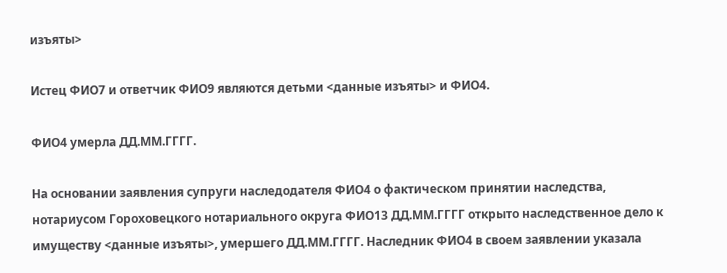изъяты>

Истец ФИО7 и ответчик ФИО9 являются детьми <данные изъяты> и ФИО4.

ФИО4 умерла ДД.ММ.ГГГГ.

На основании заявления супруги наследодателя ФИО4 о фактическом принятии наследства, нотариусом Гороховецкого нотариального округа ФИО13 ДД.ММ.ГГГГ открыто наследственное дело к имуществу <данные изъяты>, умершего ДД.ММ.ГГГГ. Наследник ФИО4 в своем заявлении указала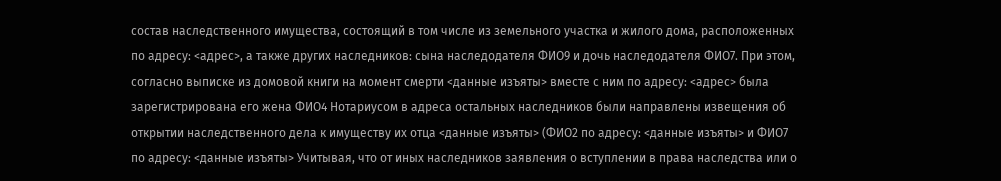состав наследственного имущества, состоящий в том числе из земельного участка и жилого дома, расположенных по адресу: <адрес>, а также других наследников: сына наследодателя ФИО9 и дочь наследодателя ФИО7. При этом, согласно выписке из домовой книги на момент смерти <данные изъяты> вместе с ним по адресу: <адрес> была зарегистрирована его жена ФИО4 Нотариусом в адреса остальных наследников были направлены извещения об открытии наследственного дела к имуществу их отца <данные изъяты> (ФИО2 по адресу: <данные изъяты> и ФИО7 по адресу: <данные изъяты> Учитывая, что от иных наследников заявления о вступлении в права наследства или о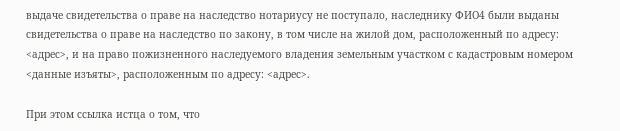выдаче свидетельства о праве на наследство нотариусу не поступало, наследнику ФИО4 были выданы свидетельства о праве на наследство по закону, в том числе на жилой дом, расположенный по адресу: <адрес>, и на право пожизненного наследуемого владения земельным участком с кадастровым номером <данные изъяты>, расположенным по адресу: <адрес>.

При этом ссылка истца о том, что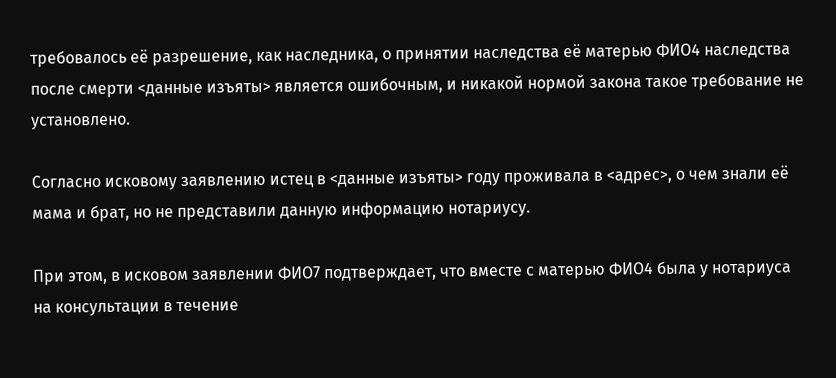требовалось её разрешение, как наследника, о принятии наследства её матерью ФИО4 наследства после смерти <данные изъяты> является ошибочным, и никакой нормой закона такое требование не установлено.

Согласно исковому заявлению истец в <данные изъяты> году проживала в <адрес>, о чем знали её мама и брат, но не представили данную информацию нотариусу.

При этом, в исковом заявлении ФИО7 подтверждает, что вместе с матерью ФИО4 была у нотариуса на консультации в течение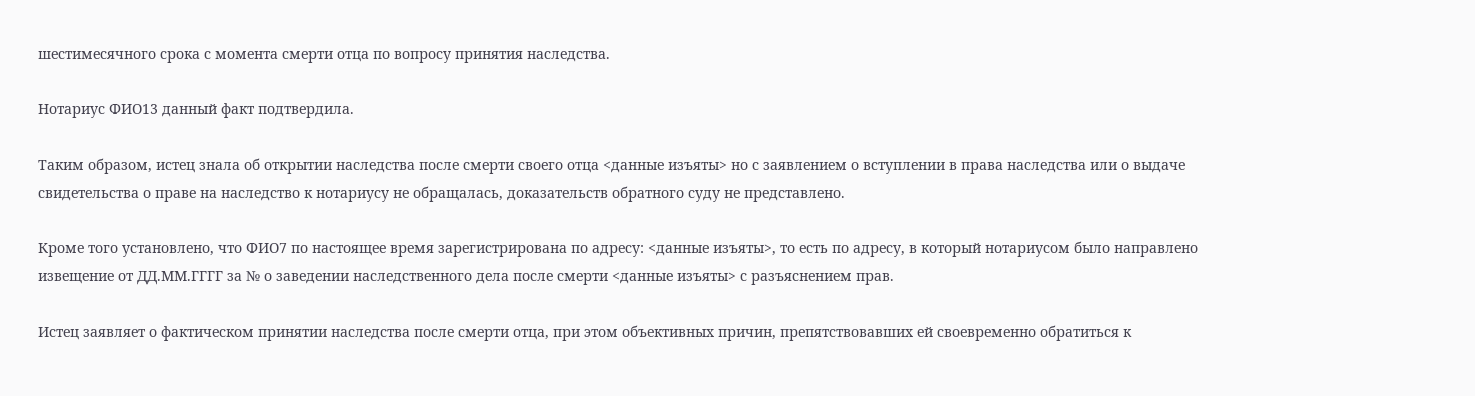шестимесячного срока с момента смерти отца по вопросу принятия наследства.

Нотариус ФИО13 данный факт подтвердила.

Таким образом, истец знала об открытии наследства после смерти своего отца <данные изъяты> но с заявлением о вступлении в права наследства или о выдаче свидетельства о праве на наследство к нотариусу не обращалась, доказательств обратного суду не представлено.

Кроме того установлено, что ФИО7 по настоящее время зарегистрирована по адресу: <данные изъяты>, то есть по адресу, в который нотариусом было направлено извещение от ДД.ММ.ГГГГ за № о заведении наследственного дела после смерти <данные изъяты> с разъяснением прав.

Истец заявляет о фактическом принятии наследства после смерти отца, при этом объективных причин, препятствовавших ей своевременно обратиться к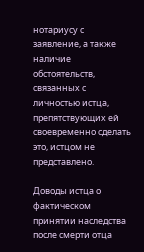нотариусу с заявление, а также наличие обстоятельств, связанных с личностью истца, препятствующих ей своевременно сделать это, истцом не представлено.

Доводы истца о фактическом принятии наследства после смерти отца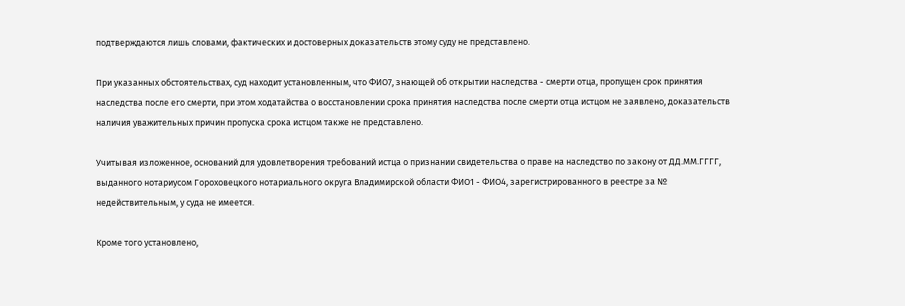подтверждаются лишь словами, фактических и достоверных доказательств этому суду не представлено.

При указанных обстоятельствах, суд находит установленным, что ФИО7, знающей об открытии наследства - смерти отца, пропущен срок принятия наследства после его смерти, при этом ходатайства о восстановлении срока принятия наследства после смерти отца истцом не заявлено, доказательств наличия уважительных причин пропуска срока истцом также не представлено.

Учитывая изложенное, оснований для удовлетворения требований истца о признании свидетельства о праве на наследство по закону от ДД.ММ.ГГГГ, выданного нотариусом Гороховецкого нотариального округа Владимирской области ФИО1 - ФИО4, зарегистрированного в реестре за № недействительным, у суда не имеется.

Кроме того установлено,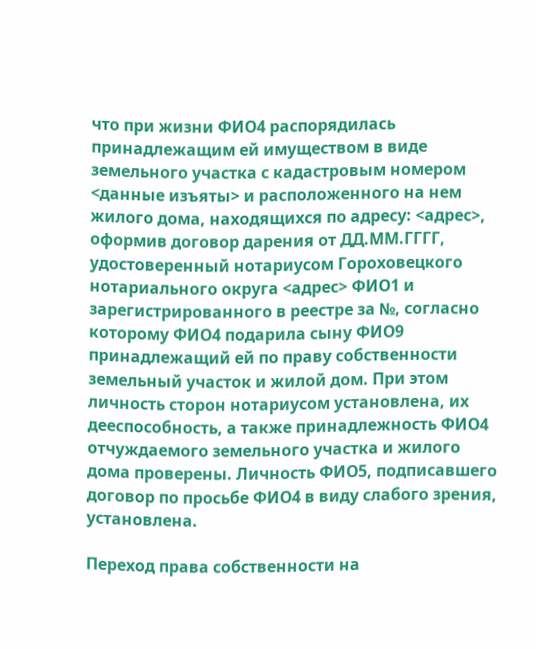что при жизни ФИО4 распорядилась принадлежащим ей имуществом в виде земельного участка с кадастровым номером <данные изъяты> и расположенного на нем жилого дома, находящихся по адресу: <адрес>, оформив договор дарения от ДД.ММ.ГГГГ, удостоверенный нотариусом Гороховецкого нотариального округа <адрес> ФИО1 и зарегистрированного в реестре за №, согласно которому ФИО4 подарила сыну ФИО9 принадлежащий ей по праву собственности земельный участок и жилой дом. При этом личность сторон нотариусом установлена, их дееспособность, а также принадлежность ФИО4 отчуждаемого земельного участка и жилого дома проверены. Личность ФИО5, подписавшего договор по просьбе ФИО4 в виду слабого зрения, установлена.

Переход права собственности на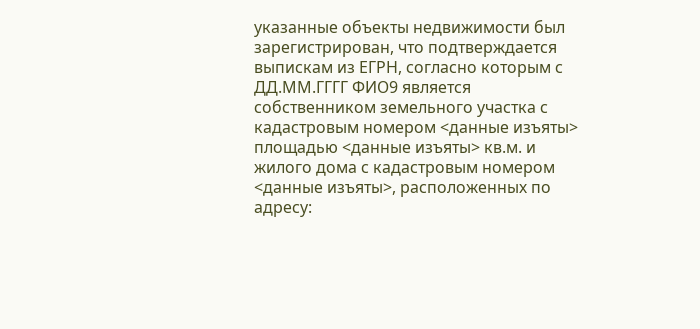указанные объекты недвижимости был зарегистрирован, что подтверждается выпискам из ЕГРН, согласно которым с ДД.ММ.ГГГГ ФИО9 является собственником земельного участка с кадастровым номером <данные изъяты> площадью <данные изъяты> кв.м. и жилого дома с кадастровым номером <данные изъяты>, расположенных по адресу: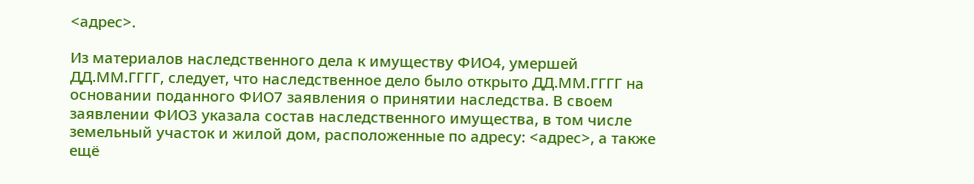<адрес>.

Из материалов наследственного дела к имуществу ФИО4, умершей ДД.ММ.ГГГГ, следует, что наследственное дело было открыто ДД.ММ.ГГГГ на основании поданного ФИО7 заявления о принятии наследства. В своем заявлении ФИО3 указала состав наследственного имущества, в том числе земельный участок и жилой дом, расположенные по адресу: <адрес>, а также ещё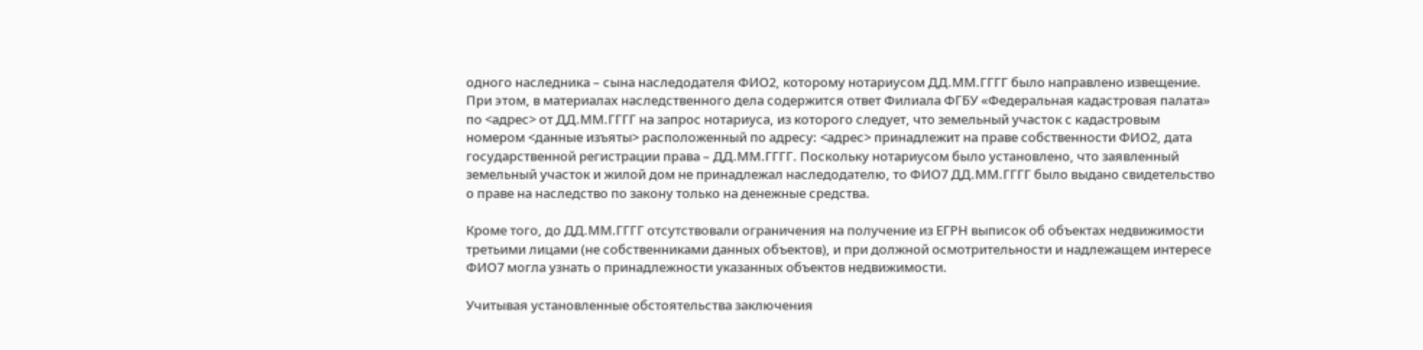одного наследника – сына наследодателя ФИО2, которому нотариусом ДД.ММ.ГГГГ было направлено извещение. При этом, в материалах наследственного дела содержится ответ Филиала ФГБУ «Федеральная кадастровая палата» по <адрес> от ДД.ММ.ГГГГ на запрос нотариуса, из которого следует, что земельный участок с кадастровым номером <данные изъяты> расположенный по адресу: <адрес> принадлежит на праве собственности ФИО2, дата государственной регистрации права – ДД.ММ.ГГГГ. Поскольку нотариусом было установлено, что заявленный земельный участок и жилой дом не принадлежал наследодателю, то ФИО7 ДД.ММ.ГГГГ было выдано свидетельство о праве на наследство по закону только на денежные средства.

Кроме того, до ДД.ММ.ГГГГ отсутствовали ограничения на получение из ЕГРН выписок об объектах недвижимости третьими лицами (не собственниками данных объектов), и при должной осмотрительности и надлежащем интересе ФИО7 могла узнать о принадлежности указанных объектов недвижимости.

Учитывая установленные обстоятельства заключения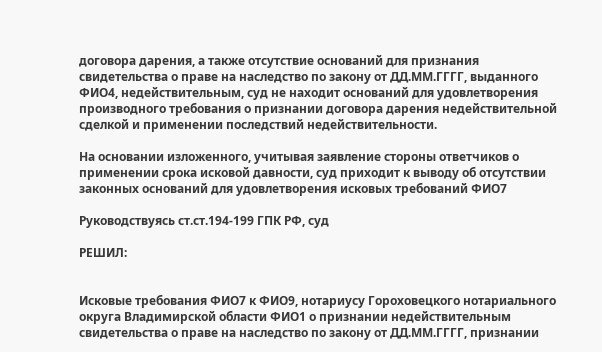договора дарения, а также отсутствие оснований для признания свидетельства о праве на наследство по закону от ДД.ММ.ГГГГ, выданного ФИО4, недействительным, суд не находит оснований для удовлетворения производного требования о признании договора дарения недействительной сделкой и применении последствий недействительности.

На основании изложенного, учитывая заявление стороны ответчиков о применении срока исковой давности, суд приходит к выводу об отсутствии законных оснований для удовлетворения исковых требований ФИО7

Руководствуясь ст.ст.194-199 ГПК РФ, суд

РЕШИЛ:


Исковые требования ФИО7 к ФИО9, нотариусу Гороховецкого нотариального округа Владимирской области ФИО1 о признании недействительным свидетельства о праве на наследство по закону от ДД.ММ.ГГГГ, признании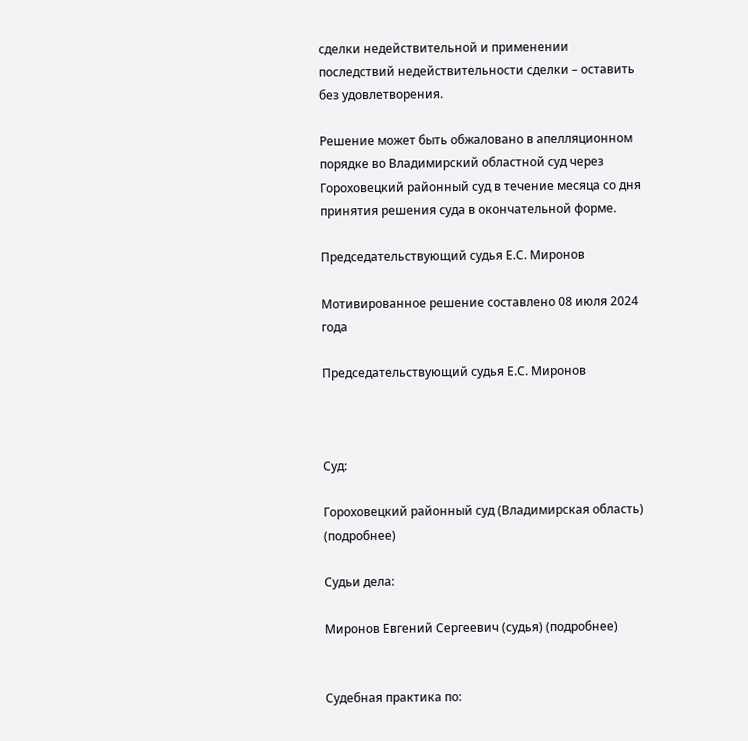сделки недействительной и применении последствий недействительности сделки – оставить без удовлетворения.

Решение может быть обжаловано в апелляционном порядке во Владимирский областной суд через Гороховецкий районный суд в течение месяца со дня принятия решения суда в окончательной форме.

Председательствующий судья Е.С. Миронов

Мотивированное решение составлено 08 июля 2024 года

Председательствующий судья Е.С. Миронов



Суд:

Гороховецкий районный суд (Владимирская область) (подробнее)

Судьи дела:

Миронов Евгений Сергеевич (судья) (подробнее)


Судебная практика по: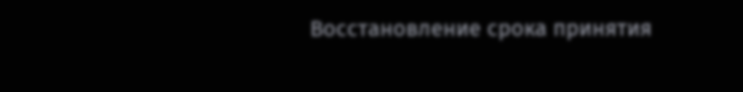Восстановление срока принятия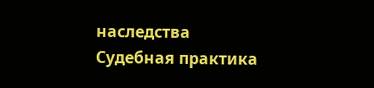наследства
Судебная практика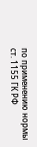по применению нормы ст. 1155 ГК РФ